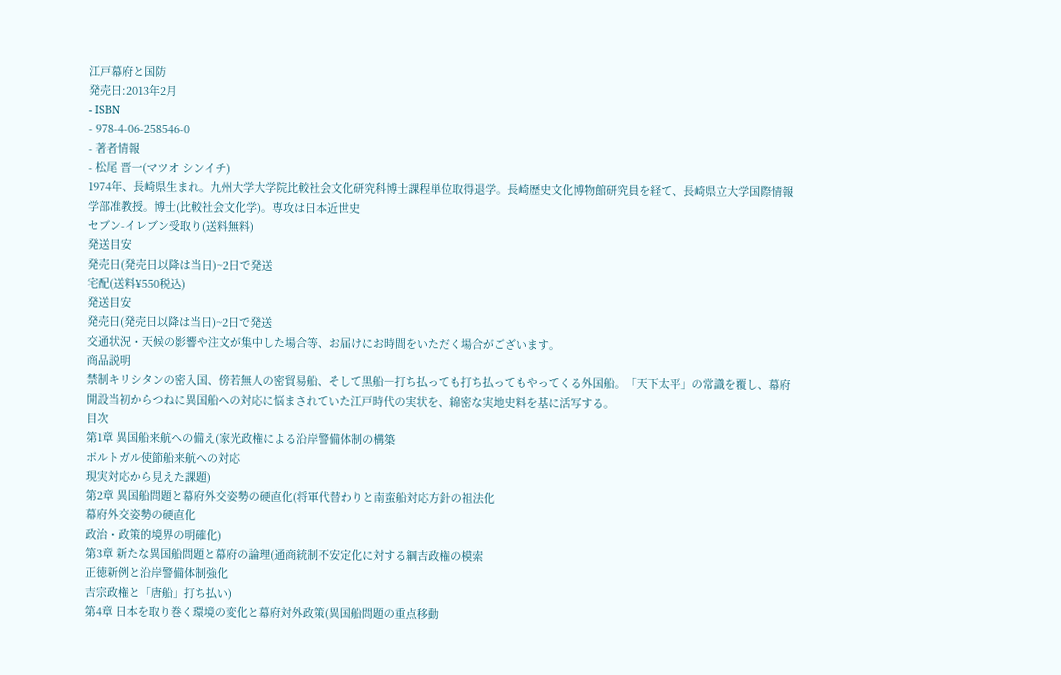江戸幕府と国防
発売日:2013年2月
- ISBN
- 978-4-06-258546-0
- 著者情報
- 松尾 晋一(マツオ シンイチ)
1974年、長崎県生まれ。九州大学大学院比較社会文化研究科博士課程単位取得退学。長崎歴史文化博物館研究員を経て、長崎県立大学国際情報学部准教授。博士(比較社会文化学)。専攻は日本近世史
セブン-イレブン受取り(送料無料)
発送目安
発売日(発売日以降は当日)~2日で発送
宅配(送料¥550税込)
発送目安
発売日(発売日以降は当日)~2日で発送
交通状況・天候の影響や注文が集中した場合等、お届けにお時間をいただく場合がございます。
商品説明
禁制キリシタンの密入国、傍若無人の密貿易船、そして黒船―打ち払っても打ち払ってもやってくる外国船。「天下太平」の常識を覆し、幕府開設当初からつねに異国船への対応に悩まされていた江戸時代の実状を、綿密な実地史料を基に活写する。
目次
第1章 異国船来航への備え(家光政権による沿岸警備体制の構築
ポルトガル使節船来航への対応
現実対応から見えた課題)
第2章 異国船問題と幕府外交姿勢の硬直化(将軍代替わりと南蛮船対応方針の祖法化
幕府外交姿勢の硬直化
政治・政策的境界の明確化)
第3章 新たな異国船問題と幕府の論理(通商統制不安定化に対する綱吉政権の模索
正徳新例と沿岸警備体制強化
吉宗政権と「唐船」打ち払い)
第4章 日本を取り巻く環境の変化と幕府対外政策(異国船問題の重点移動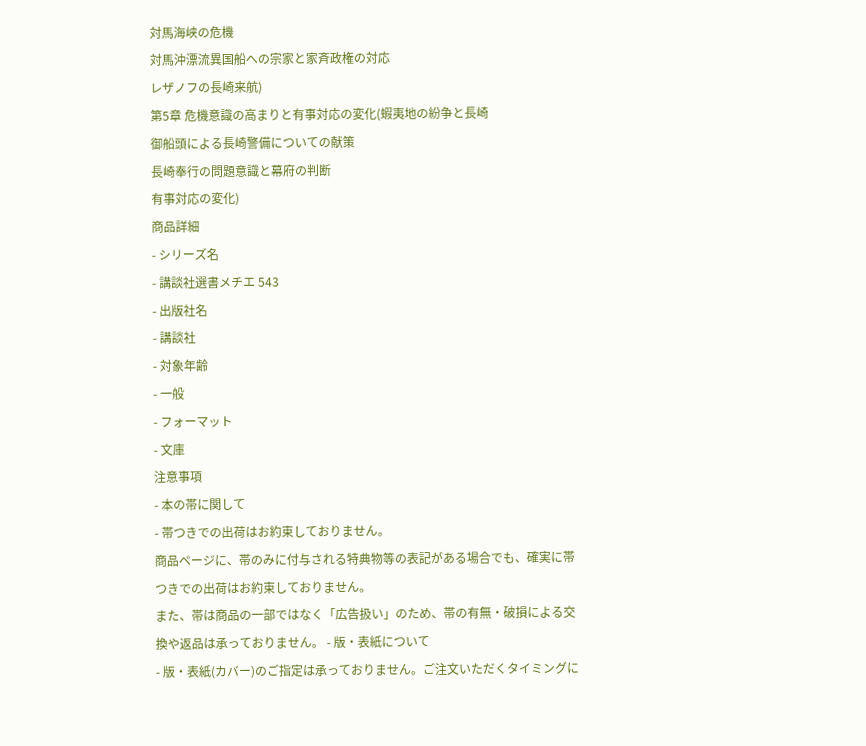対馬海峡の危機
対馬沖漂流異国船への宗家と家斉政権の対応
レザノフの長崎来航)
第5章 危機意識の高まりと有事対応の変化(蝦夷地の紛争と長崎
御船頭による長崎警備についての献策
長崎奉行の問題意識と幕府の判断
有事対応の変化)
商品詳細
- シリーズ名
- 講談社選書メチエ 543
- 出版社名
- 講談社
- 対象年齢
- 一般
- フォーマット
- 文庫
注意事項
- 本の帯に関して
- 帯つきでの出荷はお約束しておりません。
商品ページに、帯のみに付与される特典物等の表記がある場合でも、確実に帯つきでの出荷はお約束しておりません。
また、帯は商品の一部ではなく「広告扱い」のため、帯の有無・破損による交換や返品は承っておりません。 - 版・表紙について
- 版・表紙(カバー)のご指定は承っておりません。ご注文いただくタイミングに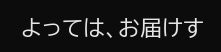よっては、お届けす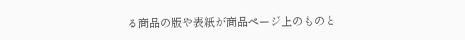る商品の版や表紙が商品ページ上のものと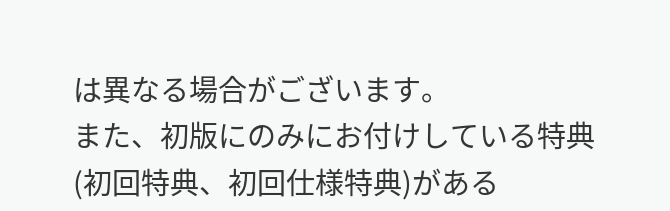は異なる場合がございます。
また、初版にのみにお付けしている特典(初回特典、初回仕様特典)がある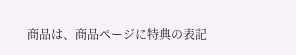商品は、商品ページに特典の表記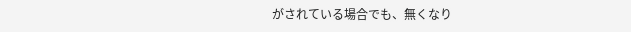がされている場合でも、無くなり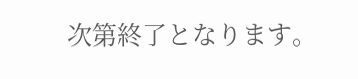次第終了となります。